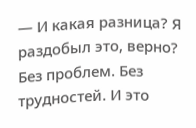— И какая разница? Я раздобыл это, верно? Без проблем. Без трудностей. И это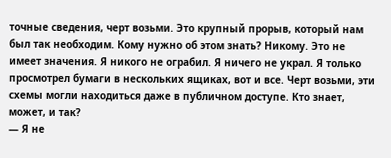точные сведения, черт возьми. Это крупный прорыв, который нам был так необходим. Кому нужно об этом знать? Никому. Это не имеет значения. Я никого не ограбил. Я ничего не украл. Я только просмотрел бумаги в нескольких ящиках, вот и все. Черт возьми, эти схемы могли находиться даже в публичном доступе. Кто знает, может, и так?
— Я не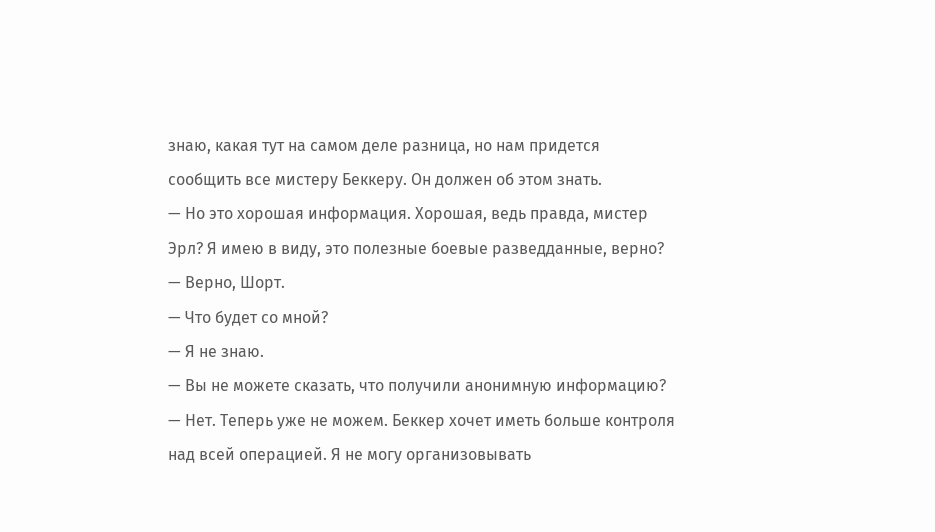знаю, какая тут на самом деле разница, но нам придется сообщить все мистеру Беккеру. Он должен об этом знать.
— Но это хорошая информация. Хорошая, ведь правда, мистер Эрл? Я имею в виду, это полезные боевые разведданные, верно?
— Верно, Шорт.
— Что будет со мной?
— Я не знаю.
— Вы не можете сказать, что получили анонимную информацию?
— Нет. Теперь уже не можем. Беккер хочет иметь больше контроля над всей операцией. Я не могу организовывать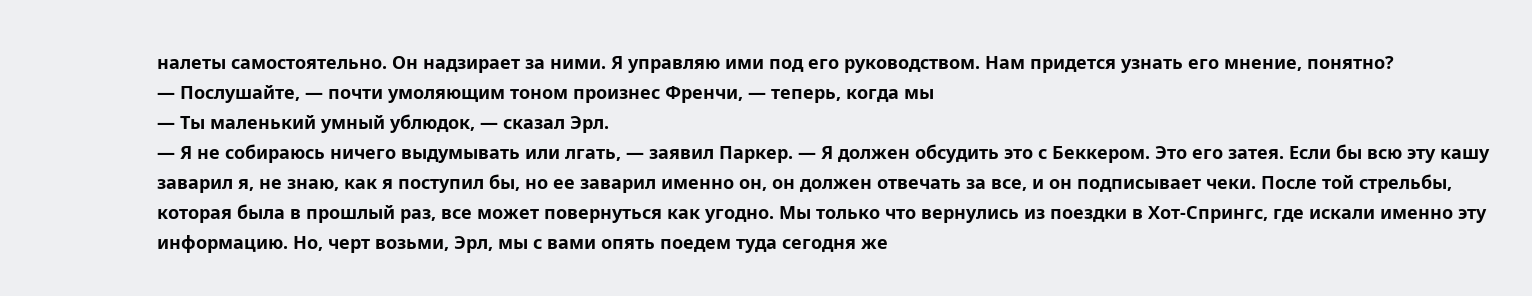налеты самостоятельно. Он надзирает за ними. Я управляю ими под его руководством. Нам придется узнать его мнение, понятно?
— Послушайте, — почти умоляющим тоном произнес Френчи, — теперь, когда мы
— Ты маленький умный ублюдок, — сказал Эрл.
— Я не собираюсь ничего выдумывать или лгать, — заявил Паркер. — Я должен обсудить это с Беккером. Это его затея. Если бы всю эту кашу заварил я, не знаю, как я поступил бы, но ее заварил именно он, он должен отвечать за все, и он подписывает чеки. После той стрельбы, которая была в прошлый раз, все может повернуться как угодно. Мы только что вернулись из поездки в Хот-Спрингс, где искали именно эту информацию. Но, черт возьми, Эрл, мы с вами опять поедем туда сегодня же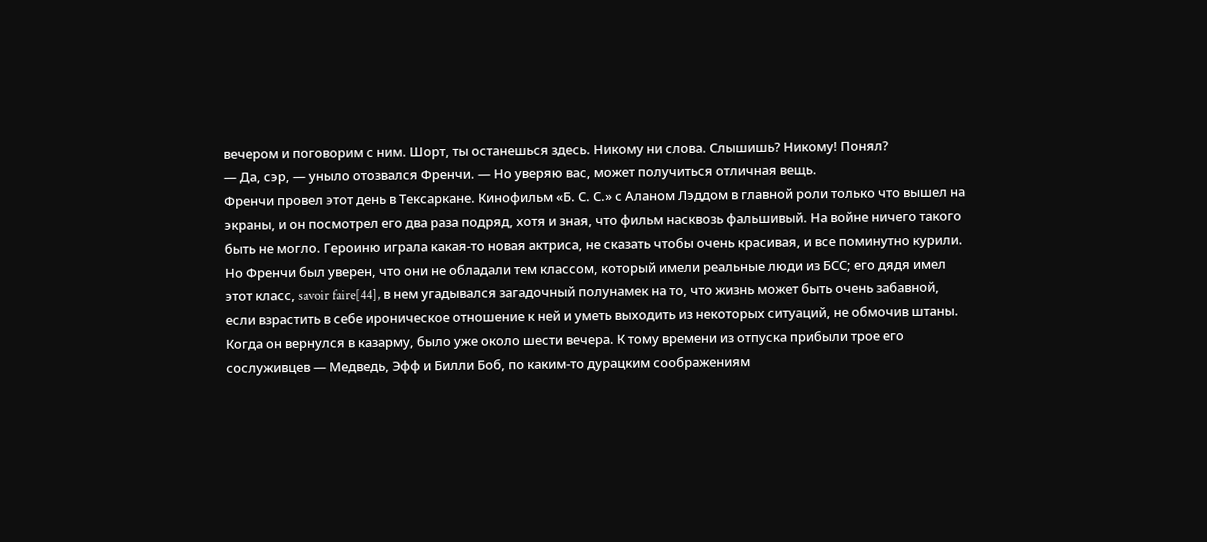вечером и поговорим с ним. Шорт, ты останешься здесь. Никому ни слова. Слышишь? Никому! Понял?
— Да, сэр, — уныло отозвался Френчи. — Но уверяю вас, может получиться отличная вещь.
Френчи провел этот день в Тексаркане. Кинофильм «Б. С. С.» с Аланом Лэддом в главной роли только что вышел на экраны, и он посмотрел его два раза подряд, хотя и зная, что фильм насквозь фальшивый. На войне ничего такого быть не могло. Героиню играла какая-то новая актриса, не сказать чтобы очень красивая, и все поминутно курили. Но Френчи был уверен, что они не обладали тем классом, который имели реальные люди из БСС; его дядя имел этот класс, savoir faire[44], в нем угадывался загадочный полунамек на то, что жизнь может быть очень забавной, если взрастить в себе ироническое отношение к ней и уметь выходить из некоторых ситуаций, не обмочив штаны.
Когда он вернулся в казарму, было уже около шести вечера. К тому времени из отпуска прибыли трое его сослуживцев — Медведь, Эфф и Билли Боб, по каким-то дурацким соображениям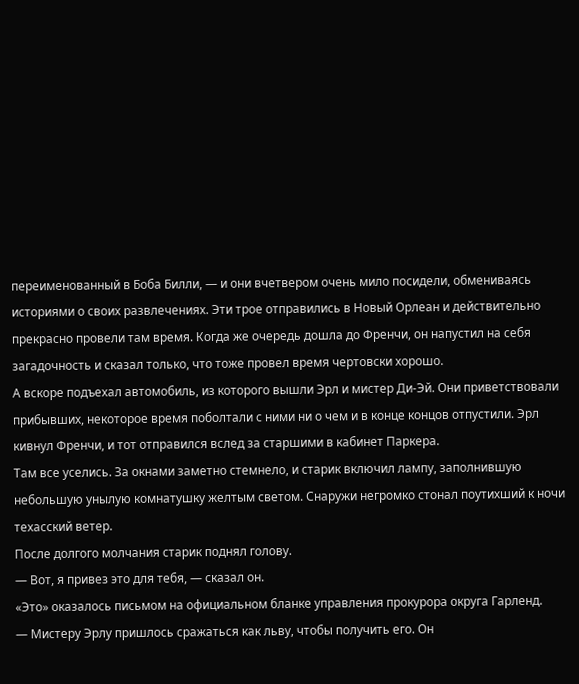переименованный в Боба Билли, — и они вчетвером очень мило посидели, обмениваясь историями о своих развлечениях. Эти трое отправились в Новый Орлеан и действительно прекрасно провели там время. Когда же очередь дошла до Френчи, он напустил на себя загадочность и сказал только, что тоже провел время чертовски хорошо.
А вскоре подъехал автомобиль, из которого вышли Эрл и мистер Ди-Эй. Они приветствовали прибывших, некоторое время поболтали с ними ни о чем и в конце концов отпустили. Эрл кивнул Френчи, и тот отправился вслед за старшими в кабинет Паркера.
Там все уселись. За окнами заметно стемнело, и старик включил лампу, заполнившую небольшую унылую комнатушку желтым светом. Снаружи негромко стонал поутихший к ночи техасский ветер.
После долгого молчания старик поднял голову.
— Вот, я привез это для тебя, — сказал он.
«Это» оказалось письмом на официальном бланке управления прокурора округа Гарленд.
— Мистеру Эрлу пришлось сражаться как льву, чтобы получить его. Он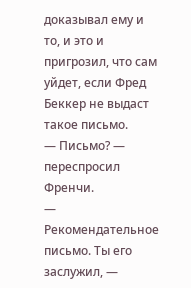доказывал ему и то, и это и пригрозил, что сам уйдет, если Фред Беккер не выдаст такое письмо.
— Письмо? — переспросил Френчи.
— Рекомендательное письмо. Ты его заслужил, —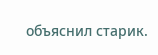объяснил старик.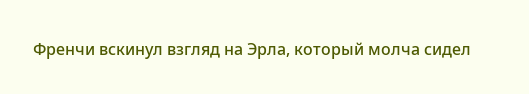Френчи вскинул взгляд на Эрла, который молча сидел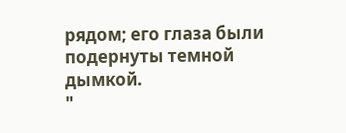рядом; его глаза были подернуты темной дымкой.
"